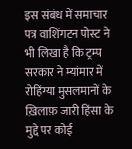इस संबंध में समाचार पत्र वाशिंगटन पोस्ट ने भी लिखा है कि ट्रम्प सरकार ने म्यांमार में रोहिंग्या मुसलमानों के ख़िलाफ़ जारी हिंसा के मुद्दे पर कोई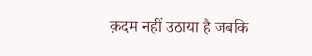क़दम नहीं उठाया है जबकि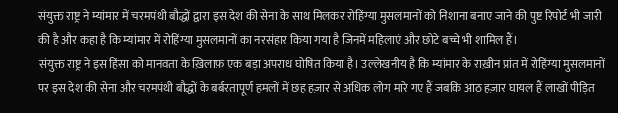संयुक्त राष्ट्र ने म्यांमार में चरमपंथी बौद्धों द्वारा इस देश की सेना के साथ मिलकर रोहिंग्या मुसलमानों को निशाना बनाए जाने की पुष्ट रिपोर्ट भी जारी की है और कहा है कि म्यांमार में रोहिंग्या मुसलमानों का नरसंहार किया गया है जिनमें महिलाएं और छोटे बच्चे भी शामिल हैं।
संयुक्त राष्ट्र ने इस हिंसा को मानवता के ख़िलाफ़ एक बड़ा अपराध घोषित किया है। उल्लेखनीय है कि म्यांमार के राख़ीन प्रांत में रोहिंग्या मुसलमानों पर इस देश की सेना और चरमपंथी बौद्धों के बर्बरतापूर्ण हमलों में छह हज़ार से अधिक लोग मारे गए हैं जबकि आठ हज़ार घायल हैं लाखों पीड़ित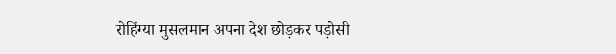रोहिंग्या मुसलमान अपना देश छोड़कर पड़ोसी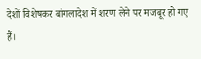देशों विशेषकर बांगलादेश में शरण लेने पर मजबूर हो गए हैं।